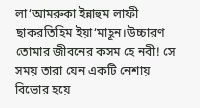লা‘আমরুকা ইন্নাহুম লাফী ছাকরতিহিম ইয়া‘মাহূন।উচ্চারণ
তোমার জীবনের কসম হে নবী! সে সময় তারা যেন একটি নেশায় বিভোর হয়ে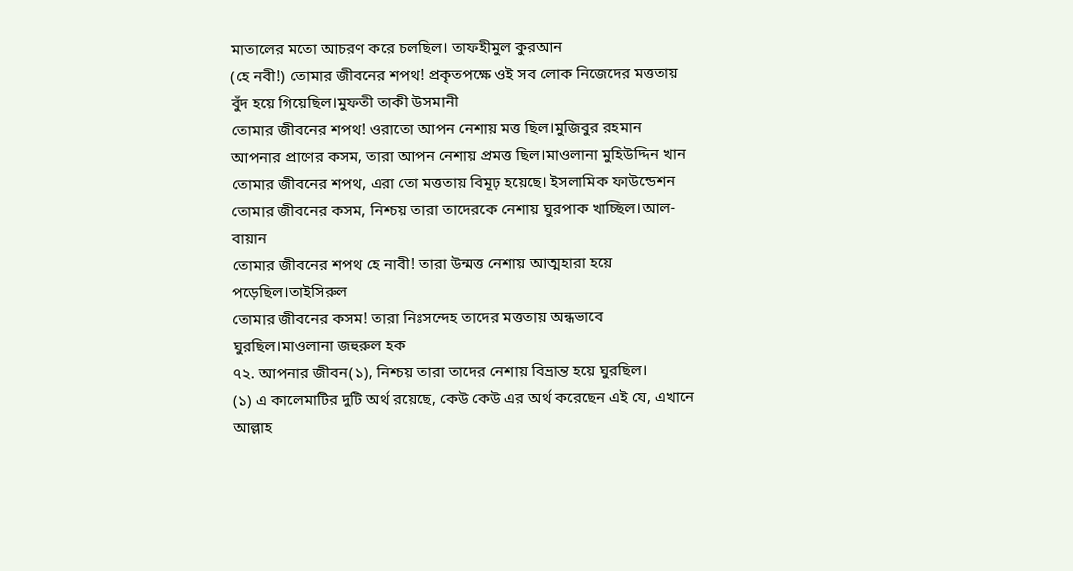মাতালের মতো আচরণ করে চলছিল। তাফহীমুল কুরআন
(হে নবী!) তোমার জীবনের শপথ! প্রকৃতপক্ষে ওই সব লোক নিজেদের মত্ততায় বুঁদ হয়ে গিয়েছিল।মুফতী তাকী উসমানী
তোমার জীবনের শপথ! ওরাতো আপন নেশায় মত্ত ছিল।মুজিবুর রহমান
আপনার প্রাণের কসম, তারা আপন নেশায় প্রমত্ত ছিল।মাওলানা মুহিউদ্দিন খান
তোমার জীবনের শপথ, এরা তো মত্ততায় বিমূঢ় হয়েছে। ইসলামিক ফাউন্ডেশন
তোমার জীবনের কসম, নিশ্চয় তারা তাদেরকে নেশায় ঘুরপাক খাচ্ছিল।আল-বায়ান
তোমার জীবনের শপথ হে নাবী! তারা উন্মত্ত নেশায় আত্মহারা হয়ে পড়েছিল।তাইসিরুল
তোমার জীবনের কসম! তারা নিঃসন্দেহ তাদের মত্ততায় অন্ধভাবে ঘুরছিল।মাওলানা জহুরুল হক
৭২. আপনার জীবন(১), নিশ্চয় তারা তাদের নেশায় বিভ্রান্ত হয়ে ঘুরছিল।
(১) এ কালেমাটির দুটি অর্থ রয়েছে, কেউ কেউ এর অর্থ করেছেন এই যে, এখানে আল্লাহ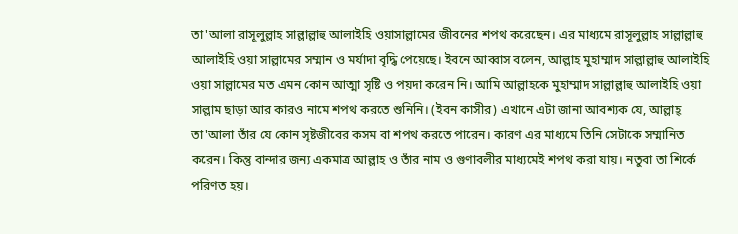তা'আলা রাসূলুল্লাহ সাল্লাল্লাহু আলাইহি ওয়াসাল্লামের জীবনের শপথ করেছেন। এর মাধ্যমে রাসূলুল্লাহ সাল্লাল্লাহু আলাইহি ওয়া সাল্লামের সম্মান ও মর্যাদা বৃদ্ধি পেয়েছে। ইবনে আব্বাস বলেন, আল্লাহ মুহাম্মাদ সাল্লাল্লাহু আলাইহি ওয়া সাল্লামের মত এমন কোন আত্মা সৃষ্টি ও পয়দা করেন নি। আমি আল্লাহকে মুহাম্মাদ সাল্লাল্লাহু আলাইহি ওয়া সাল্লাম ছাড়া আর কারও নামে শপথ করতে শুনিনি। (ইবন কাসীর) এখানে এটা জানা আবশ্যক যে, আল্লাহ্ তা'আলা তাঁর যে কোন সৃষ্টজীবের কসম বা শপথ করতে পারেন। কারণ এর মাধ্যমে তিনি সেটাকে সম্মানিত করেন। কিন্তু বান্দার জন্য একমাত্র আল্লাহ ও তাঁর নাম ও গুণাবলীর মাধ্যমেই শপথ করা যায়। নতুবা তা শির্কে পরিণত হয়।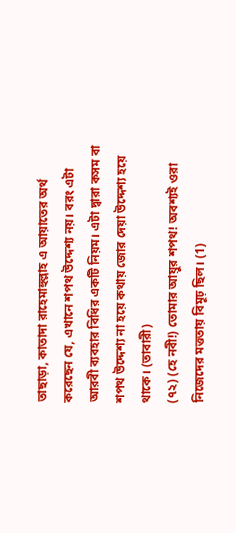তাছাড়া, কাতাদা রাহেমাহুল্লাহ এ আয়াতের অর্থ করেছেন যে, এখানে শপথ উদ্দেশ্য নয়। বরং এটা আরবী ব্যবহার বিধির একটি নিয়ম। এটা দ্বারা কসম বা শপথ উদ্দেশ্য না হয়ে কথায় জোর দেয়া উদ্দেশ্য হয়ে থাকে। (তাবারী)
(৭২) (হে নবী!) তোমার আয়ুর শপথ! অবশ্যই ওরা নিজেদের মত্ততায় বিমূঢ় ছিল। (1)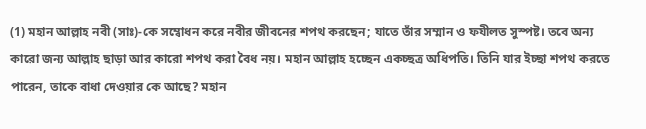(1) মহান আল্লাহ নবী (সাঃ)-কে সম্বোধন করে নবীর জীবনের শপথ করছেন; যাতে তাঁর সম্মান ও ফযীলত সুস্পষ্ট। তবে অন্য কারো জন্য আল্লাহ ছাড়া আর কারো শপথ করা বৈধ নয়। মহান আল্লাহ হচ্ছেন একচ্ছত্র অধিপতি। তিনি যার ইচ্ছা শপথ করতে পারেন, তাকে বাধা দেওয়ার কে আছে? মহান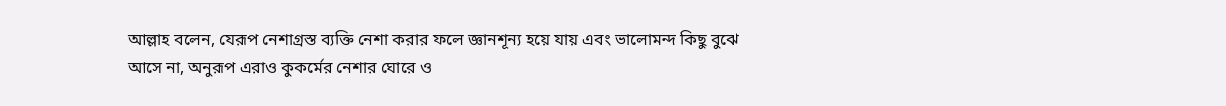আল্লাহ বলেন, যেরূপ নেশাগ্রস্ত ব্যক্তি নেশা করার ফলে জ্ঞানশূন্য হয়ে যায় এবং ভালোমন্দ কিছু বুঝে আসে না, অনুরূপ এরাও কুকর্মের নেশার ঘোরে ও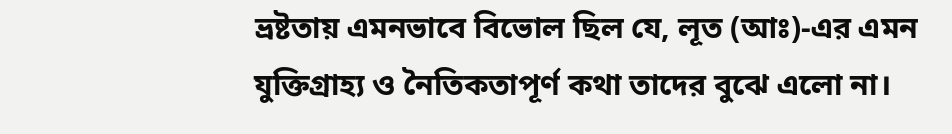ভ্রষ্টতায় এমনভাবে বিভোল ছিল যে, লূত (আঃ)-এর এমন যুক্তিগ্রাহ্য ও নৈতিকতাপূর্ণ কথা তাদের বুঝে এলো না।